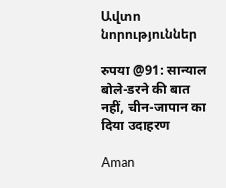Ավտո նորություններ

रुपया @91: सान्याल बोले-डरने की बात नहीं, चीन-जापान का दिया उदाहरण

Aman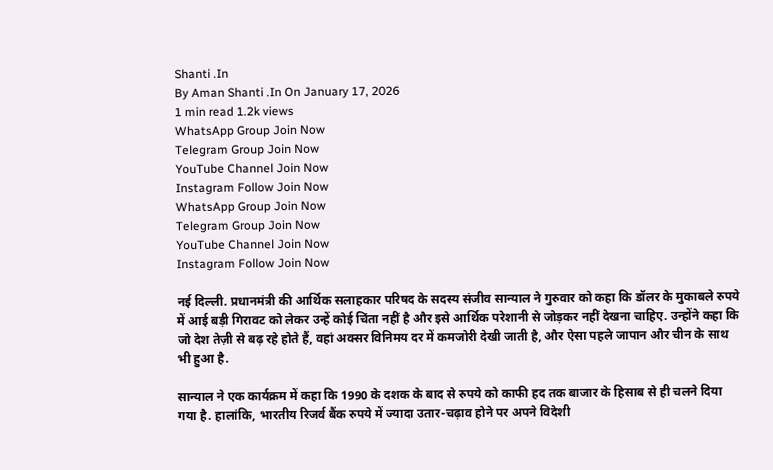Shanti .In
By Aman Shanti .In On January 17, 2026
1 min read 1.2k views
WhatsApp Group Join Now
Telegram Group Join Now
YouTube Channel Join Now
Instagram Follow Join Now
WhatsApp Group Join Now
Telegram Group Join Now
YouTube Channel Join Now
Instagram Follow Join Now

नई दिल्‍ली. प्रधानमंत्री की आर्थिक सलाहकार परिषद के सदस्य संजीव सान्याल ने गुरुवार को कहा कि डॉलर के मुकाबले रुपये में आई बड़ी गिरावट को लेकर उन्हें कोई चिंता नहीं है और इसे आर्थिक परेशानी से जोड़कर नहीं देखना चाहिए. उन्होंने कहा कि जो देश तेज़ी से बढ़ रहे होते हैं, वहां अक्सर विनिमय दर में कमजोरी देखी जाती है, और ऐसा पहले जापान और चीन के साथ भी हुआ है.

सान्याल ने एक कार्यक्रम में कहा कि 1990 के दशक के बाद से रुपये को काफी हद तक बाजार के हिसाब से ही चलने दिया गया है. हालांकि, भारतीय रिजर्व बैंक रुपये में ज्यादा उतार-चढ़ाव होने पर अपने विदेशी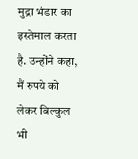मुद्रा भंडार का इस्तेमाल करता है. उन्होंने कहा, मैं रुपये को लेकर बिल्कुल भी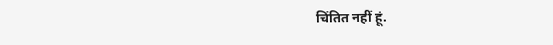चिंतित नहीं हूं.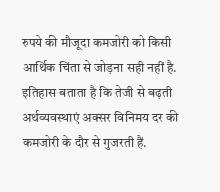रुपये की मौजूदा कमजोरी को किसी आर्थिक चिंता से जोड़ना सही नहीं है. इतिहास बताता है कि तेजी से बढ़ती अर्थव्यवस्थाएं अक्सर विनिमय दर की कमजोरी के दौर से गुजरती हैं.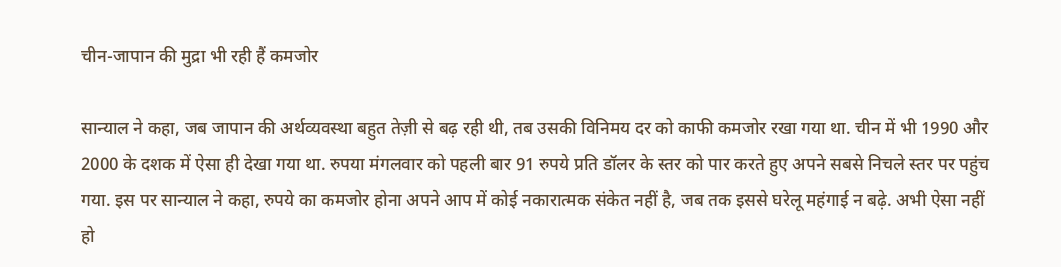चीन-जापान की मुद्रा भी रही हैं कमजोर

सान्याल ने कहा, जब जापान की अर्थव्यवस्था बहुत तेज़ी से बढ़ रही थी, तब उसकी विनिमय दर को काफी कमजोर रखा गया था. चीन में भी 1990 और 2000 के दशक में ऐसा ही देखा गया था. रुपया मंगलवार को पहली बार 91 रुपये प्रति डॉलर के स्तर को पार करते हुए अपने सबसे निचले स्तर पर पहुंच गया. इस पर सान्याल ने कहा, रुपये का कमजोर होना अपने आप में कोई नकारात्मक संकेत नहीं है, जब तक इससे घरेलू महंगाई न बढ़े. अभी ऐसा नहीं हो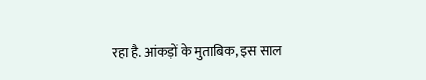रहा है. आंकड़ों के मुताबिक, इस साल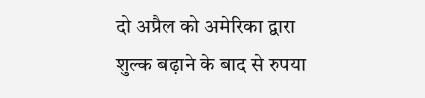दो अप्रैल को अमेरिका द्वारा शुल्क बढ़ाने के बाद से रुपया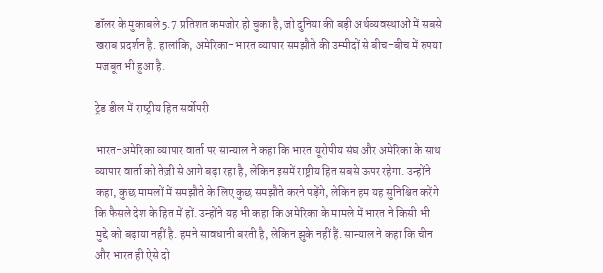डॉलर के मुकाबले 5.7 प्रतिशत कमजोर हो चुका है, जो दुनिया की बड़ी अर्थव्यवस्थाओं में सबसे खराब प्रदर्शन है. हालांकि, अमेरिका-भारत व्यापार समझौते की उम्मीदों से बीच-बीच में रुपया मजबूत भी हुआ है.

ट्रेड डील में राष्‍ट्रीय हित सर्वोपरी

भारत-अमेरिका व्यापार वार्ता पर सान्याल ने कहा कि भारत यूरोपीय संघ और अमेरिका के साथ व्यापार वार्ता को तेज़ी से आगे बढ़ा रहा है, लेकिन इसमें राष्ट्रीय हित सबसे ऊपर रहेगा. उन्होंने कहा, कुछ मामलों में समझौते के लिए कुछ समझौते करने पड़ेंगे, लेकिन हम यह सुनिश्चित करेंगे कि फैसले देश के हित में हों. उन्होंने यह भी कहा कि अमेरिका के मामले में भारत ने किसी भी मुद्दे को बढ़ाया नहीं है. हमने सावधानी बरती है, लेकिन झुके नहीं हैं. सान्याल ने कहा कि चीन और भारत ही ऐसे दो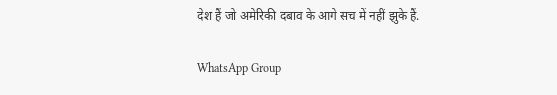देश हैं जो अमेरिकी दबाव के आगे सच में नहीं झुके हैं.

WhatsApp Group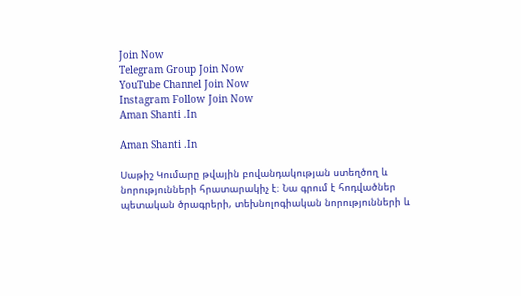Join Now
Telegram Group Join Now
YouTube Channel Join Now
Instagram Follow Join Now
Aman Shanti .In

Aman Shanti .In

Սաթիշ Կումարը թվային բովանդակության ստեղծող և նորությունների հրատարակիչ է։ Նա գրում է հոդվածներ պետական ծրագրերի, տեխնոլոգիական նորությունների և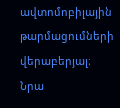ավտոմոբիլային թարմացումների վերաբերյալ։ Նրա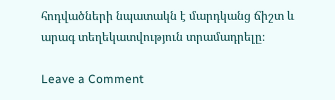հոդվածների նպատակն է մարդկանց ճիշտ և արագ տեղեկատվություն տրամադրելը։

Leave a Comment